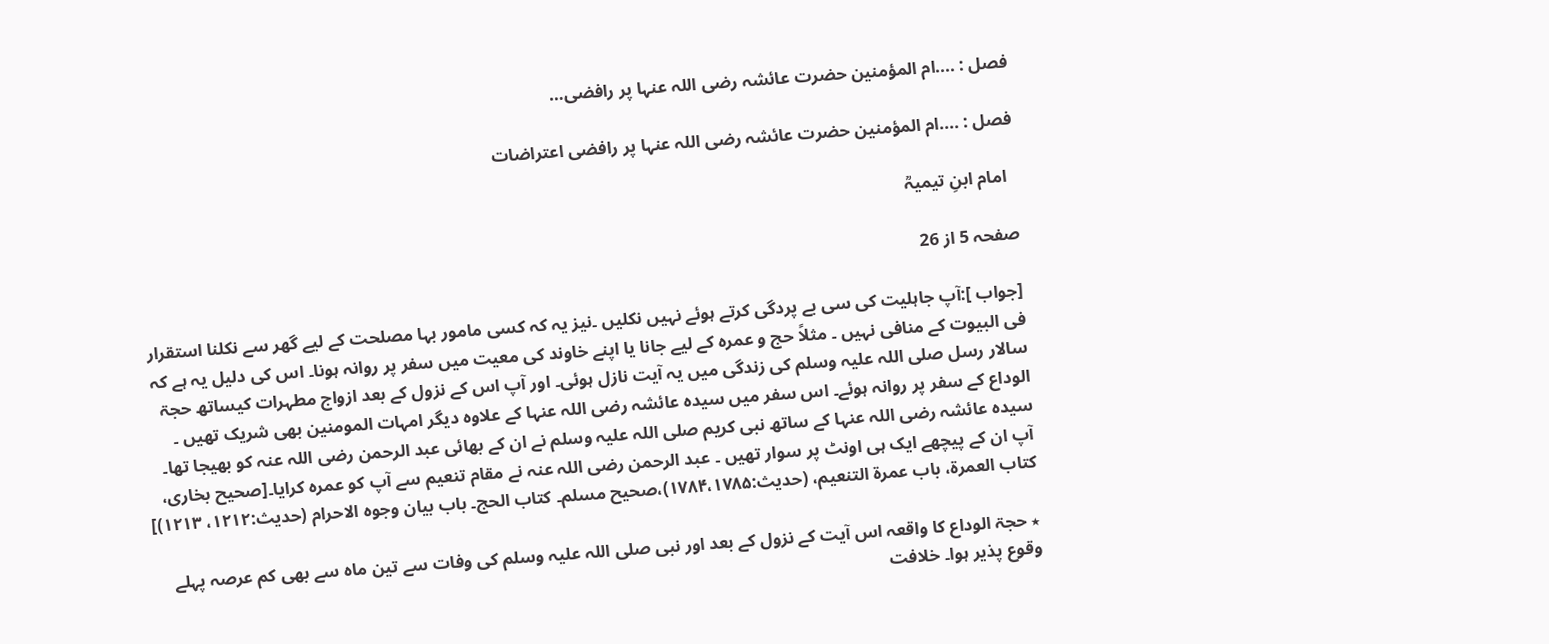فصل : ....ام المؤمنین حضرت عائشہ رضی اللہ عنہا پر رافضی…

فصل : ....ام المؤمنین حضرت عائشہ رضی اللہ عنہا پر رافضی اعتراضات

  امام ابنِ تیمیہؒ

صفحہ 5 از 26

[جواب ]:آپ جاہلیت کی سی بے پردگی کرتے ہوئے نہیں نکلیں ۔نیز یہ کہ کسی مامور بہا مصلحت کے لیے گھر سے نکلنا استقرار فی البیوت کے منافی نہیں ۔ مثلاً حج و عمرہ کے لیے جانا یا اپنے خاوند کی معیت میں سفر پر روانہ ہونا۔ اس کی دلیل یہ ہے کہ سالار رسل صلی اللہ علیہ وسلم کی زندگی میں یہ آیت نازل ہوئی۔ اور آپ اس کے نزول کے بعد ازواج مطہرات کیساتھ حجۃ الوداع کے سفر پر روانہ ہوئے۔ اس سفر میں سیدہ عائشہ رضی اللہ عنہا کے علاوہ دیگر امہات المومنین بھی شریک تھیں ۔ سیدہ عائشہ رضی اللہ عنہا کے ساتھ نبی کریم صلی اللہ علیہ وسلم نے ان کے بھائی عبد الرحمن رضی اللہ عنہ کو بھیجا تھا۔ آپ ان کے پیچھے ایک ہی اونٹ پر سوار تھیں ۔ عبد الرحمن رضی اللہ عنہ نے مقام تنعیم سے آپ کو عمرہ کرایا۔[صحیح بخاری، کتاب العمرۃ، باب عمرۃ التنعیم، (حدیث:۱۷۸۴،۱۷۸۵)،صحیح مسلم۔ کتاب الحج۔ باب بیان وجوہ الاحرام (حدیث:۱۲۱۲، ۱۲۱۳)]

٭ حجۃ الوداع کا واقعہ اس آیت کے نزول کے بعد اور نبی صلی اللہ علیہ وسلم کی وفات سے تین ماہ سے بھی کم عرصہ پہلے وقوع پذیر ہوا۔ خلافت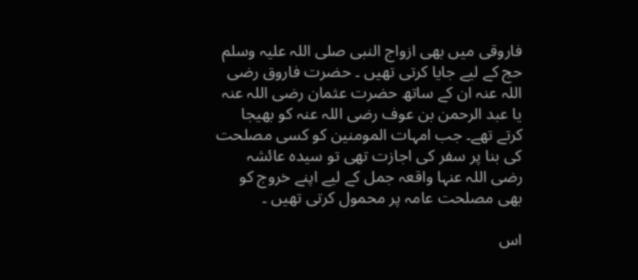فاروقی میں بھی ازواج النبی صلی اللہ علیہ وسلم حج کے لیے جایا کرتی تھیں ۔ حضرت فاروق رضی اللہ عنہ ان کے ساتھ حضرت عثمان رضی اللہ عنہ یا عبد الرحمن بن عوف رضی اللہ عنہ کو بھیجا کرتے تھے۔ جب امہات المومنین کو کسی مصلحت کی بنا پر سفر کی اجازت تھی تو سیدہ عائشہ رضی اللہ عنہا واقعہ جمل کے لیے اپنے خروج کو بھی مصلحت عامہ پر محمول کرتی تھیں ۔

اس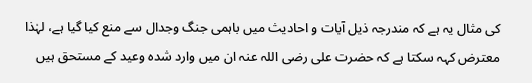کی مثال یہ ہے کہ مندرجہ ذیل آیات و احادیث میں باہمی جنگ وجدال سے منع کیا گیا ہے، لہٰذا معترض کہہ سکتا ہے کہ حضرت علی رضی اللہ عنہ ان میں وارد شدہ وعید کے مستحق ہیں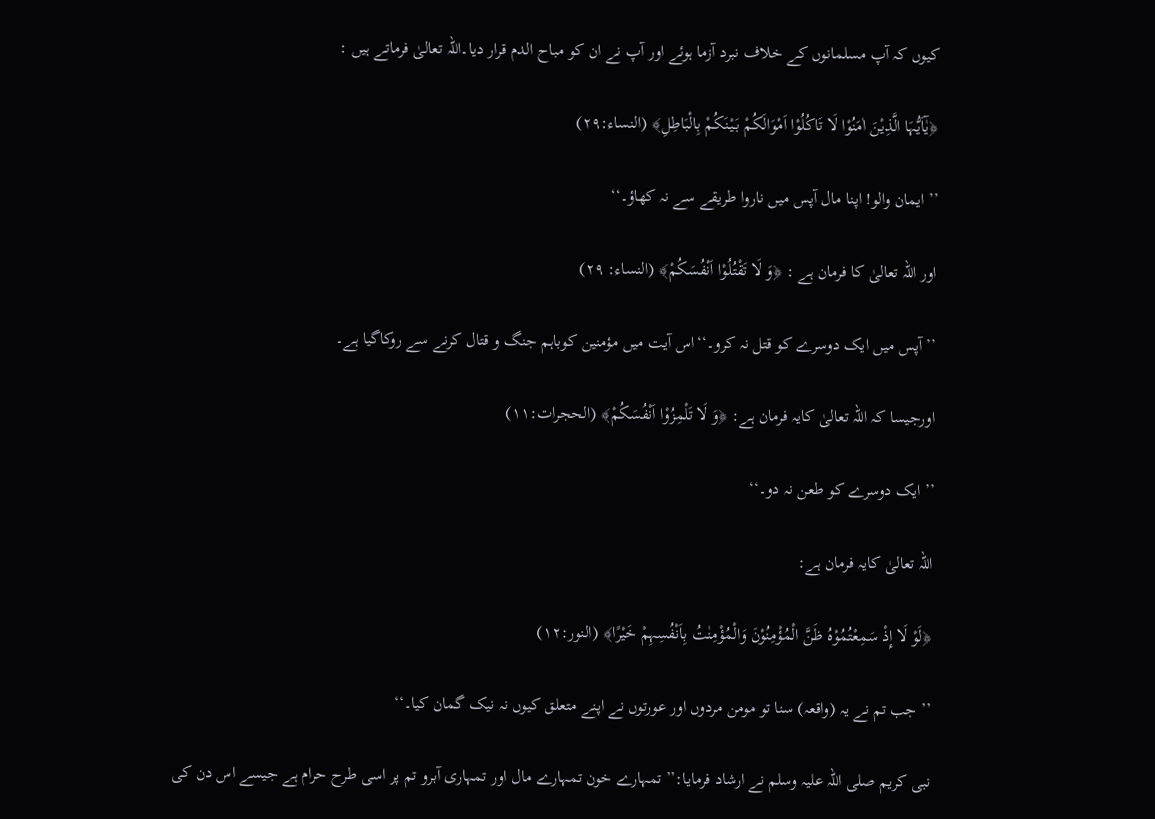کیوں کہ آپ مسلمانوں کے خلاف نبرد آزما ہوئے اور آپ نے ان کو مباح الدم قرار دیا۔اللہ تعالیٰ فرماتے ہیں :

﴿یٰٓاَیُّہَا الَّذِیْنَ اٰمَنُوْا لَا تَاکُلُوْا اَمْوَالَکُمْ بَیْنَکُمْ بِالْبَاطِلِ﴾ (النساء:۲۹)

’’ ایمان والو! اپنا مال آپس میں ناروا طریقے سے نہ کھاؤ۔‘‘

اور اللہ تعالیٰ کا فرمان ہے : ﴿وَ لَا تَقْتُلُوْا اَنْفُسَکُمْ﴾ (النساء: ۲۹)

’’آپس میں ایک دوسرے کو قتل نہ کرو۔‘‘اس آیت میں مؤمنین کوباہم جنگ و قتال کرنے سے روکاگیا ہے۔

اورجیسا کہ اللہ تعالیٰ کایہ فرمان ہے: ﴿وَ لَا تَلْمِزُوْا اَنْفُسَکُمْ﴾ (الحجرات:۱۱)

’’ایک دوسرے کو طعن نہ دو۔‘‘

اللہ تعالیٰ کایہ فرمان ہے:

﴿لَوْ لَا إِذْ سَمِعْتُمُوْہُ ظَنَّ الْمُؤْمِنُوْنَ وَالْمُؤْمِنٰتُ بِاَنْفُسِہِمْ خَیْرًا﴾ (النور:۱۲)

’’ جب تم نے یہ (واقعہ) سنا تو مومن مردوں اور عورتوں نے اپنے متعلق کیوں نہ نیک گمان کیا۔‘‘

نبی کریم صلی اللہ علیہ وسلم نے ارشاد فرمایا:’’تمہارے خون تمہارے مال اور تمہاری آبرو تم پر اسی طرح حرام ہے جیسے اس دن کی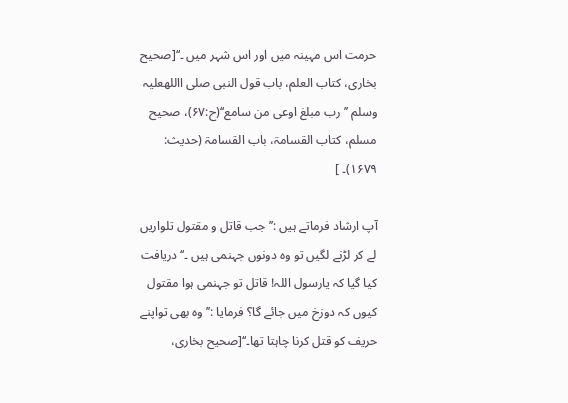حرمت اس مہینہ میں اور اس شہر میں ۔‘‘[صحیح بخاری، کتاب العلم، باب قول النبی صلی االلهعلیہ وسلم ’’ رب مبلغ اوعی من سامع‘‘(ح:۶۷)، صحیح مسلم، کتاب القسامۃ، باب القسامۃ (حدیث: ۱۶۷۹)۔ ]

آپ ارشاد فرماتے ہیں :’’ جب قاتل و مقتول تلواریں لے کر لڑنے لگیں تو وہ دونوں جہنمی ہیں ۔‘‘ دریافت کیا گیا کہ یارسول اللہ! قاتل تو جہنمی ہوا مقتول کیوں کہ دوزخ میں جائے گا؟ فرمایا :’’وہ بھی تواپنے حریف کو قتل کرنا چاہتا تھا۔‘‘[صحیح بخاری،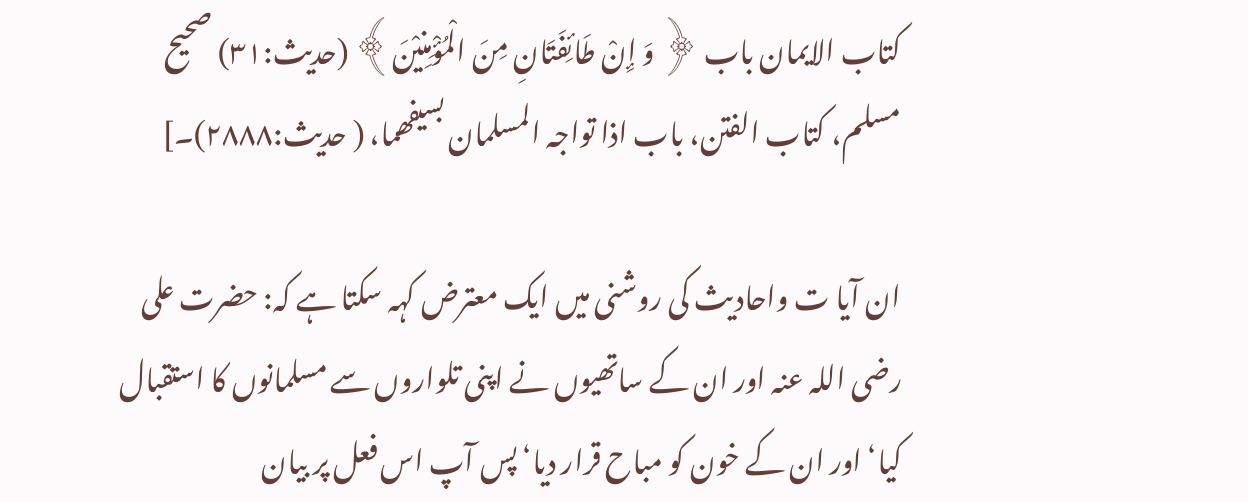کتاب الایمان باب ﴿ وَ إِنْ طَائِفَتَانِ مِنَ الْمُؤْمِنِیْنَ﴾ (حدیث:۳۱) صحیح مسلم، کتاب الفتن، باب اذا تواجہ المسلمان بسیفھما، ( حدیث:۲۸۸۸)۔]

ان آیا ت واحادیث کی روشنی میں ایک معترض کہہ سکتا ہے کہ: حضرت علی رضی اللہ عنہ اور ان کے ساتھیوں نے اپنی تلواروں سے مسلمانوں کا استقبال کیا‘ اور ان کے خون کو مباح قرار دیا‘پس آپ اس فعل پر بیان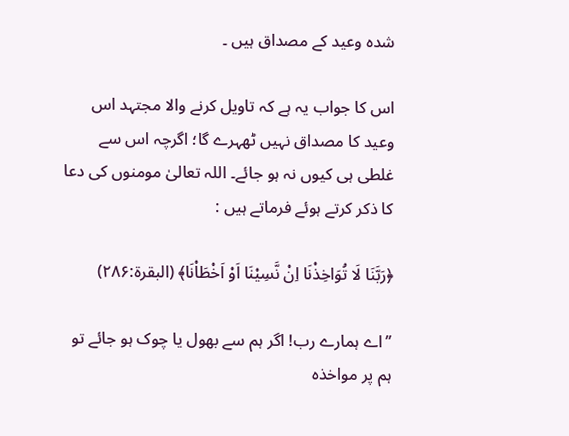شدہ وعید کے مصداق ہیں ۔

اس کا جواب یہ ہے کہ تاویل کرنے والا مجتہد اس وعید کا مصداق نہیں ٹھہرے گا؛ اگرچہ اس سے غلطی ہی کیوں نہ ہو جائے۔ اللہ تعالیٰ مومنوں کی دعا کا ذکر کرتے ہوئے فرماتے ہیں :

﴿رَبَّنَا لَا تُوَاخِذْنَا اِنْ نَّسِیْنَا اَوْ اَخْطَاْنَا﴾ (البقرۃ:۲۸۶)

’’اے ہمارے رب! اگر ہم سے بھول یا چوک ہو جائے تو ہم پر مواخذہ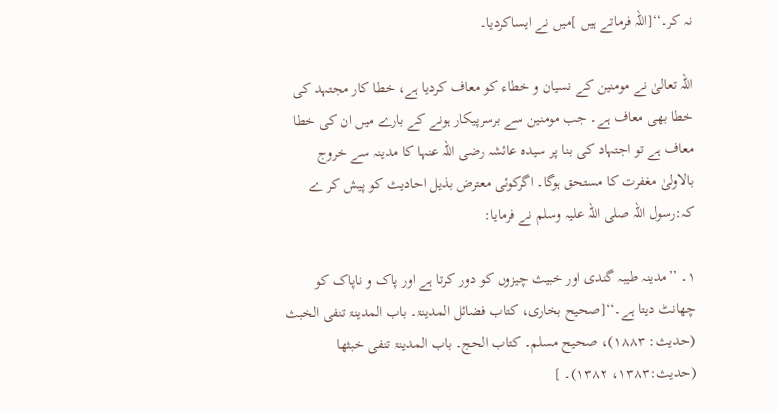نہ کر۔‘‘[اللہ فرماتے ہیں ]میں نے ایساکردیا۔

اللہ تعالیٰ نے مومنین کے نسیان و خطاء کو معاف کردیا ہے، خطا کار مجتہد کی خطا بھی معاف ہے۔ جب مومنین سے برسرپیکار ہونے کے بارے میں ان کی خطا معاف ہے تو اجتہاد کی بنا پر سیدہ عائشہ رضی اللہ عنہا کا مدینہ سے خروج بالاولیٰ مغفرت کا مستحق ہوگا۔ اگرکوئی معترض بذیل احادیث کو پیش کر ے کہ:رسول اللہ صلی اللہ علیہ وسلم نے فرمایا:

۱۔ ’’مدینہ طیبہ گندی اور خبیث چیزوں کو دور کرتا ہے اور پاک و ناپاک کو چھانٹ دیتا ہے۔‘‘[صحیح بخاری، کتاب فضائل المدینۃ۔ باب المدینۃ تنفی الخبث (حدیث: ۱۸۸۳)، صحیح مسلم۔ کتاب الحج۔ باب المدینۃ تنفی خبثھا (حدیث:۱۳۸۳، ۱۳۸۲)۔ ]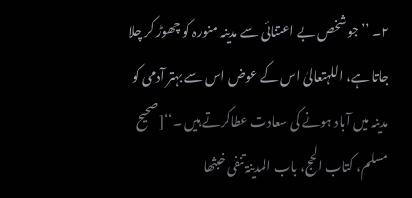۲۔ ’’جو شخص بے اعتنائی سے مدینہ منورہ کو چھوڑ کر چلا جاتا ہے، اللہتعالیٰ اس کے عوض اس سے بہتر آدمی کو مدینہ میں آباد ہونے کی سعادت عطاکرتے ہیں ۔‘‘[صحیح مسلم، کتاب الحج، باب المدینۃ تنفی خبثھا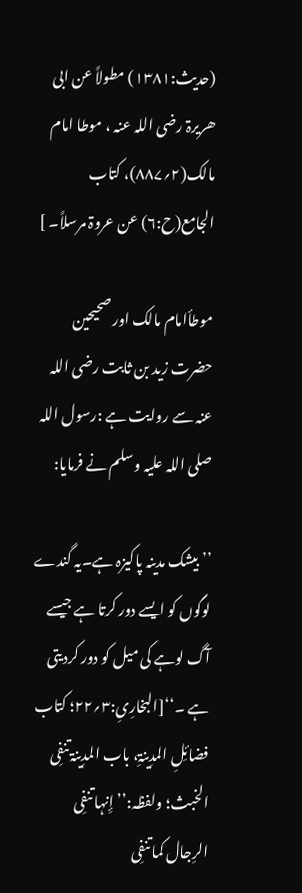(حدیث:۱۳۸۱) مطولاً عن ابی ھریرۃ رضی اللہ عنہ ، موطا امام مالک(۲؍۸۸۷)، کتاب الجامع(ح:۶) عن عروۃ مرسلاً۔ ]

موطأامام مالک اور صحیحین حضرت زید بن ثابت رضی اللہ عنہ سے روایت ہے :رسول اللہ صلی اللہ علیہ وسلم نے فرمایا:

’’ بیشک مدینہ پاکیزہ ہے۔یہ گندے لوگوں کو ایسے دور کرتا ہے جیسے آگ لوہے کی میل کو دور کردیتی ہے ۔‘‘[البخارِیِ:۳؍۲۲؛ کتاب فضائِلِ المدِینۃِ، باب المدِینۃ تنفِی الخبث؛ ولفظہ:’’ إِنہا تنفِی الرِجال کما تنفِی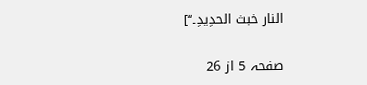النار خبث الحدِیدِ۔‘‘]

صفحہ 5 از 26